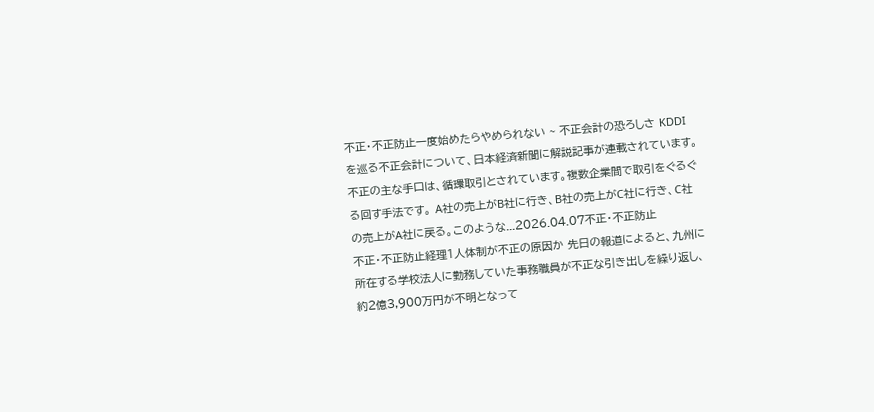不正・不正防止一度始めたらやめられない ~ 不正会計の恐ろしさ KDDIを巡る不正会計について、日本経済新聞に解説記事が連載されています。不正の主な手口は、循環取引とされています。複数企業間で取引をぐるぐる回す手法です。 A社の売上がB社に行き、B社の売上がC社に行き、C社の売上がA社に戻る。このような...2026.04.07不正・不正防止
不正・不正防止経理1人体制が不正の原因か 先日の報道によると、九州に所在する学校法人に勤務していた事務職員が不正な引き出しを繰り返し、約2億3,900万円が不明となって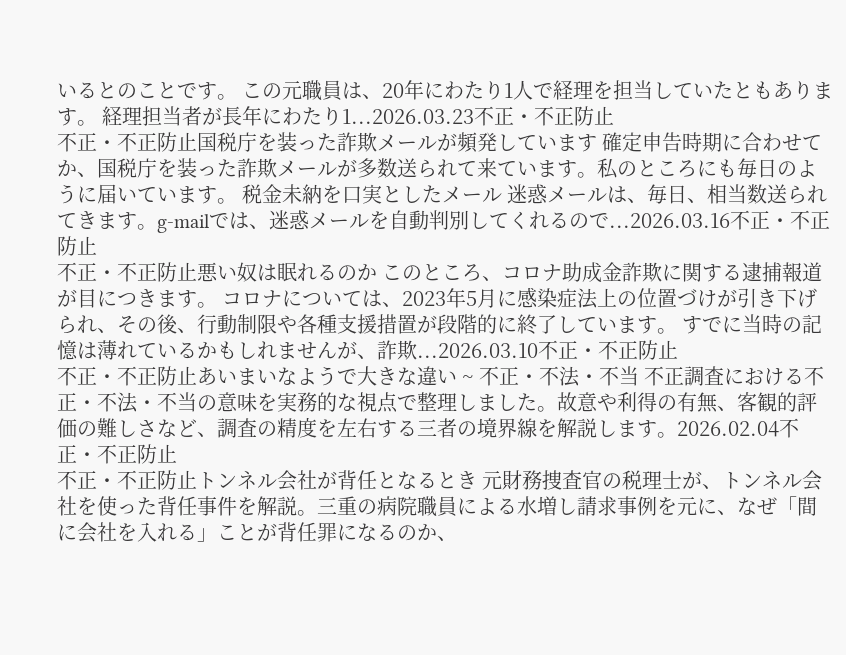いるとのことです。 この元職員は、20年にわたり1人で経理を担当していたともあります。 経理担当者が長年にわたり1...2026.03.23不正・不正防止
不正・不正防止国税庁を装った詐欺メールが頻発しています 確定申告時期に合わせてか、国税庁を装った詐欺メールが多数送られて来ています。私のところにも毎日のように届いています。 税金未納を口実としたメール 迷惑メールは、毎日、相当数送られてきます。g-mailでは、迷惑メールを自動判別してくれるので...2026.03.16不正・不正防止
不正・不正防止悪い奴は眠れるのか このところ、コロナ助成金詐欺に関する逮捕報道が目につきます。 コロナについては、2023年5月に感染症法上の位置づけが引き下げられ、その後、行動制限や各種支援措置が段階的に終了しています。 すでに当時の記憶は薄れているかもしれませんが、詐欺...2026.03.10不正・不正防止
不正・不正防止あいまいなようで大きな違い ~ 不正・不法・不当 不正調査における不正・不法・不当の意味を実務的な視点で整理しました。故意や利得の有無、客観的評価の難しさなど、調査の精度を左右する三者の境界線を解説します。2026.02.04不正・不正防止
不正・不正防止トンネル会社が背任となるとき 元財務捜査官の税理士が、トンネル会社を使った背任事件を解説。三重の病院職員による水増し請求事例を元に、なぜ「間に会社を入れる」ことが背任罪になるのか、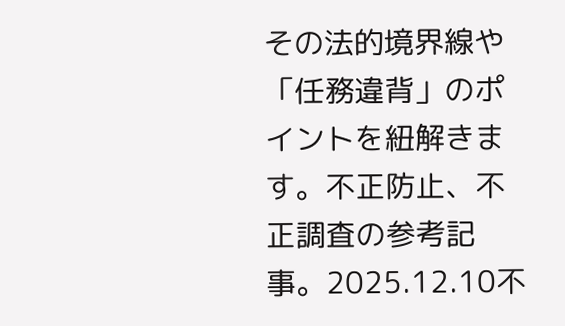その法的境界線や「任務違背」のポイントを紐解きます。不正防止、不正調査の参考記事。2025.12.10不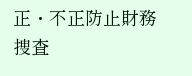正・不正防止財務捜査